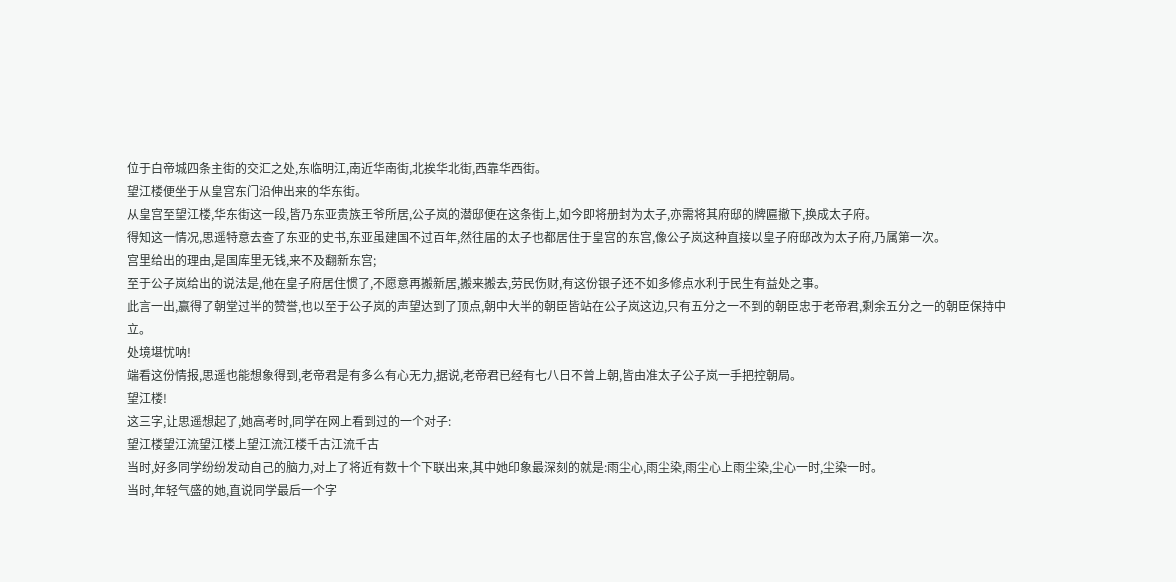位于白帝城四条主街的交汇之处,东临明江,南近华南街,北挨华北街,西靠华西街。
望江楼便坐于从皇宫东门沿伸出来的华东街。
从皇宫至望江楼,华东街这一段,皆乃东亚贵族王爷所居,公子岚的潜邸便在这条街上,如今即将册封为太子,亦需将其府邸的牌匾撤下,换成太子府。
得知这一情况,思遥特意去查了东亚的史书,东亚虽建国不过百年,然往届的太子也都居住于皇宫的东宫,像公子岚这种直接以皇子府邸改为太子府,乃属第一次。
宫里给出的理由,是国库里无钱,来不及翻新东宫;
至于公子岚给出的说法是,他在皇子府居住惯了,不愿意再搬新居,搬来搬去,劳民伤财,有这份银子还不如多修点水利于民生有益处之事。
此言一出,赢得了朝堂过半的赞誉,也以至于公子岚的声望达到了顶点,朝中大半的朝臣皆站在公子岚这边,只有五分之一不到的朝臣忠于老帝君,剩余五分之一的朝臣保持中立。
处境堪忧呐!
端看这份情报,思遥也能想象得到,老帝君是有多么有心无力,据说,老帝君已经有七八日不曾上朝,皆由准太子公子岚一手把控朝局。
望江楼!
这三字,让思遥想起了,她高考时,同学在网上看到过的一个对子:
望江楼望江流望江楼上望江流江楼千古江流千古
当时,好多同学纷纷发动自己的脑力,对上了将近有数十个下联出来,其中她印象最深刻的就是:雨尘心,雨尘染,雨尘心上雨尘染,尘心一时,尘染一时。
当时,年轻气盛的她,直说同学最后一个字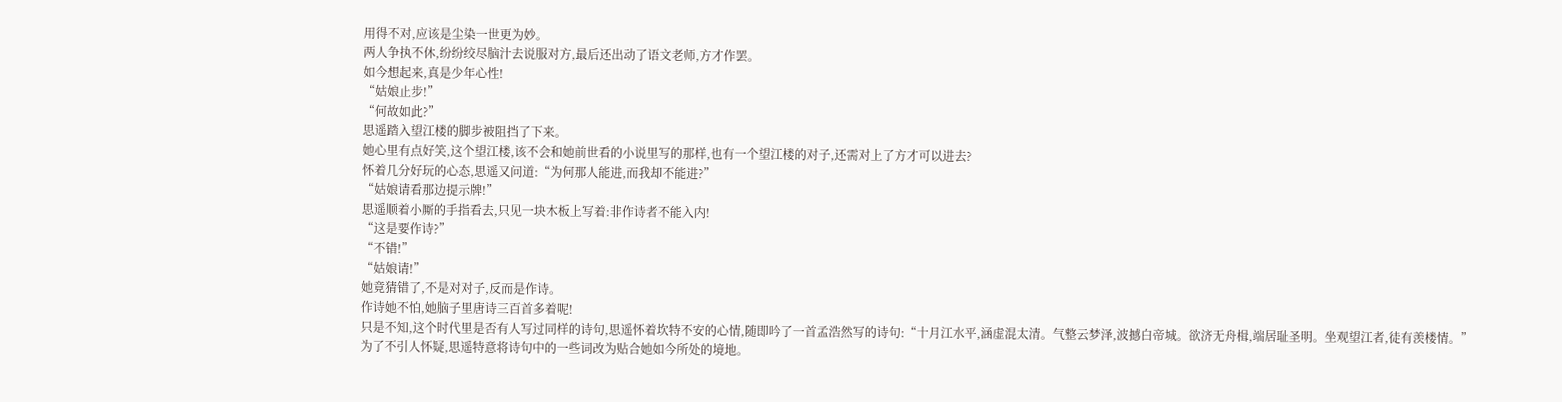用得不对,应该是尘染一世更为妙。
两人争执不休,纷纷绞尽脑汁去说服对方,最后还出动了语文老师,方才作罢。
如今想起来,真是少年心性!
“姑娘止步!”
“何故如此?”
思遥踏入望江楼的脚步被阻挡了下来。
她心里有点好笑,这个望江楼,该不会和她前世看的小说里写的那样,也有一个望江楼的对子,还需对上了方才可以进去?
怀着几分好玩的心态,思遥又问道:“为何那人能进,而我却不能进?”
“姑娘请看那边提示牌!”
思遥顺着小厮的手指看去,只见一块木板上写着:非作诗者不能入内!
“这是要作诗?”
“不错!”
“姑娘请!”
她竟猜错了,不是对对子,反而是作诗。
作诗她不怕,她脑子里唐诗三百首多着呢!
只是不知,这个时代里是否有人写过同样的诗句,思遥怀着坎特不安的心情,随即吟了一首孟浩然写的诗句:“十月江水平,涵虚混太清。气整云梦泽,波撼白帝城。欲济无舟楫,端居耻圣明。坐观望江者,徒有羡楼情。”
为了不引人怀疑,思遥特意将诗句中的一些词改为贴合她如今所处的境地。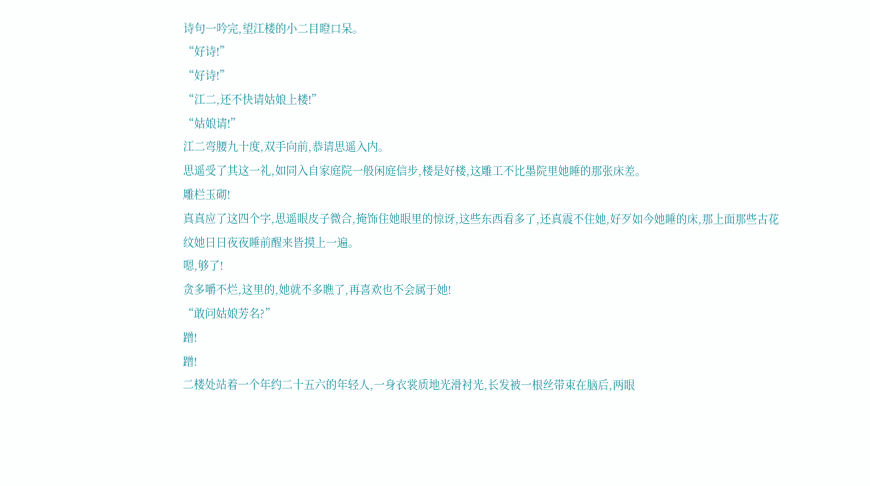诗句一吟完,望江楼的小二目瞪口呆。
“好诗!”
“好诗!”
“江二,还不快请姑娘上楼!”
“姑娘请!”
江二弯腰九十度,双手向前,恭请思遥入内。
思遥受了其这一礼,如同入自家庭院一般闲庭信步,楼是好楼,这雕工不比墨院里她睡的那张床差。
雕栏玉砌!
真真应了这四个字,思遥眼皮子微合,掩饰住她眼里的惊讶,这些东西看多了,还真震不住她,好歹如今她睡的床,那上面那些古花纹她日日夜夜睡前醒来皆摸上一遍。
嗯,够了!
贪多嚼不烂,这里的,她就不多瞧了,再喜欢也不会属于她!
“敢问姑娘芳名?”
蹭!
蹭!
二楼处站着一个年约二十五六的年轻人,一身衣裳质地光滑衬光,长发被一根丝带束在脑后,两眼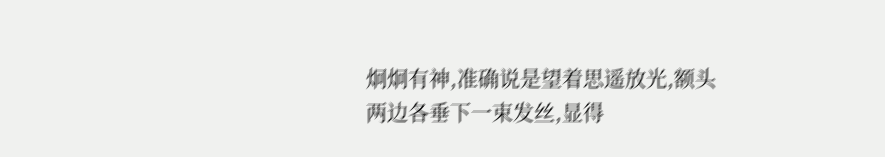炯炯有神,准确说是望着思遥放光,额头两边各垂下一束发丝,显得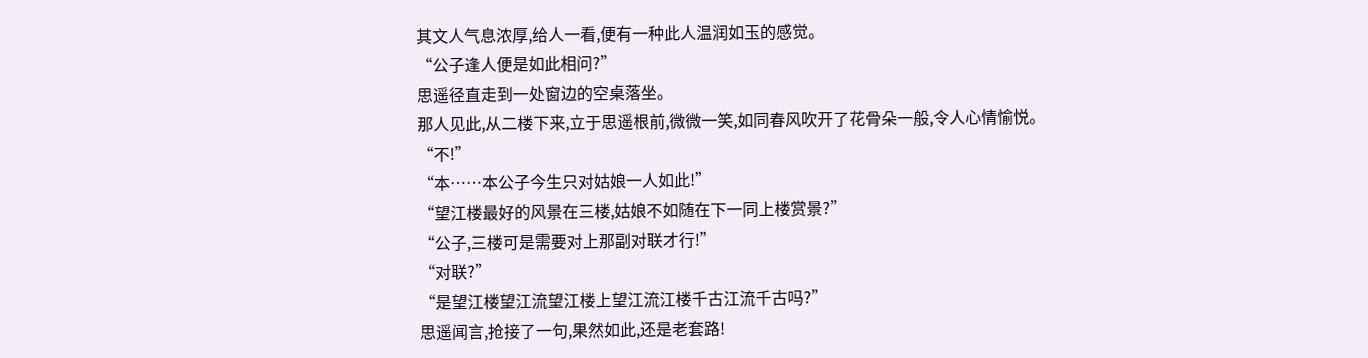其文人气息浓厚,给人一看,便有一种此人温润如玉的感觉。
“公子逢人便是如此相问?”
思遥径直走到一处窗边的空桌落坐。
那人见此,从二楼下来,立于思遥根前,微微一笑,如同春风吹开了花骨朵一般,令人心情愉悦。
“不!”
“本……本公子今生只对姑娘一人如此!”
“望江楼最好的风景在三楼,姑娘不如随在下一同上楼赏景?”
“公子,三楼可是需要对上那副对联才行!”
“对联?”
“是望江楼望江流望江楼上望江流江楼千古江流千古吗?”
思遥闻言,抢接了一句,果然如此,还是老套路!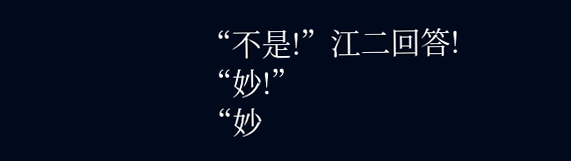“不是!”江二回答!
“妙!”
“妙